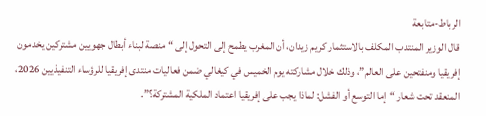الرباط-متابعة
قال الوزير المنتدب المكلف بالاستثمار كريم زيدان، أن المغرب يطمح إلى التحول إلى “منصة لبناء أبطال جهويين مشتركين يخدمون إفريقيا ومنفتحين على العالم”، وذلك خلال مشاركته يوم الخميس في كيغالي ضمن فعاليات منتدى إفريقيا للرؤساء التنفيذيين 2026، المنعقد تحت شعار “إما التوسع أو الفشل: لماذا يجب على إفريقيا اعتماد الملكية المشتركة؟”.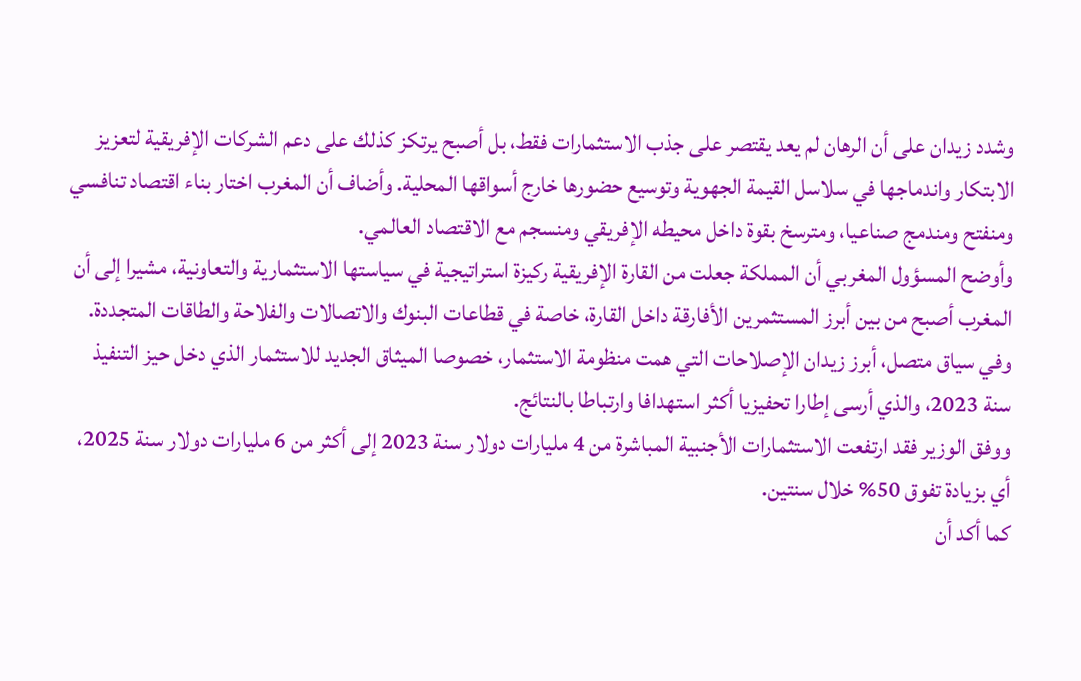وشدد زيدان على أن الرهان لم يعد يقتصر على جذب الاستثمارات فقط، بل أصبح يرتكز كذلك على دعم الشركات الإفريقية لتعزيز الابتكار واندماجها في سلاسل القيمة الجهوية وتوسيع حضورها خارج أسواقها المحلية. وأضاف أن المغرب اختار بناء اقتصاد تنافسي ومنفتح ومندمج صناعيا، ومترسخ بقوة داخل محيطه الإفريقي ومنسجم مع الاقتصاد العالمي.
وأوضح المسؤول المغربي أن المملكة جعلت من القارة الإفريقية ركيزة استراتيجية في سياستها الاستثمارية والتعاونية، مشيرا إلى أن المغرب أصبح من بين أبرز المستثمرين الأفارقة داخل القارة، خاصة في قطاعات البنوك والاتصالات والفلاحة والطاقات المتجددة.
وفي سياق متصل، أبرز زيدان الإصلاحات التي همت منظومة الاستثمار، خصوصا الميثاق الجديد للاستثمار الذي دخل حيز التنفيذ سنة 2023، والذي أرسى إطارا تحفيزيا أكثر استهدافا وارتباطا بالنتائج.
ووفق الوزير فقد ارتفعت الاستثمارات الأجنبية المباشرة من 4 مليارات دولار سنة 2023 إلى أكثر من 6 مليارات دولار سنة 2025، أي بزيادة تفوق 50% خلال سنتين.
كما أكد أن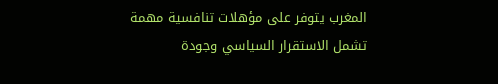المغرب يتوفر على مؤهلات تنافسية مهمة تشمل الاستقرار السياسي وجودة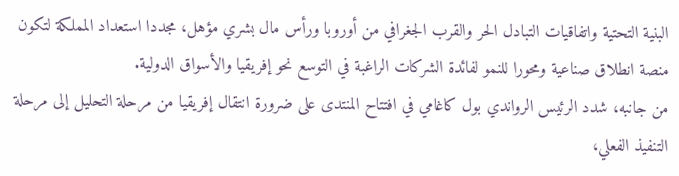البنية التحتية واتفاقيات التبادل الحر والقرب الجغرافي من أوروبا ورأس مال بشري مؤهل، مجددا استعداد المملكة لتكون منصة انطلاق صناعية ومحورا للنمو لفائدة الشركات الراغبة في التوسع نحو إفريقيا والأسواق الدولية.
من جانبه، شدد الرئيس الرواندي بول كاغامي في افتتاح المنتدى على ضرورة انتقال إفريقيا من مرحلة التحليل إلى مرحلة التنفيذ الفعلي،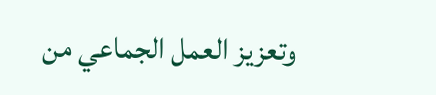وتعزيز العمل الجماعي من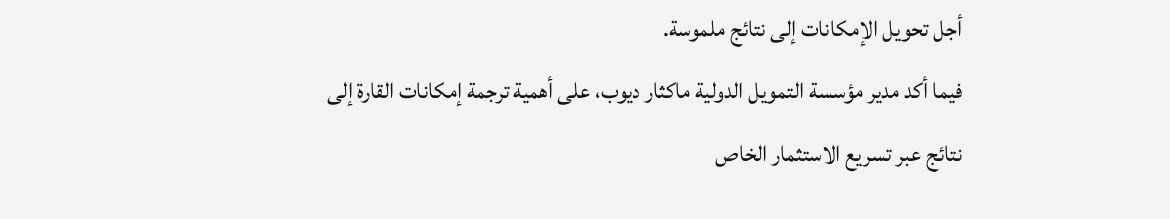أجل تحويل الإمكانات إلى نتائج ملموسة.
فيما أكد مدير مؤسسة التمويل الدولية ماكثار ديوب، على أهمية ترجمة إمكانات القارة إلى نتائج عبر تسريع الاستثمار الخاص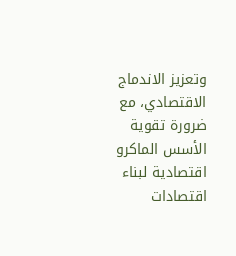وتعزيز الاندماج الاقتصادي، مع ضرورة تقوية الأسس الماكرو اقتصادية لبناء اقتصادات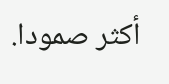أكثر صمودا.